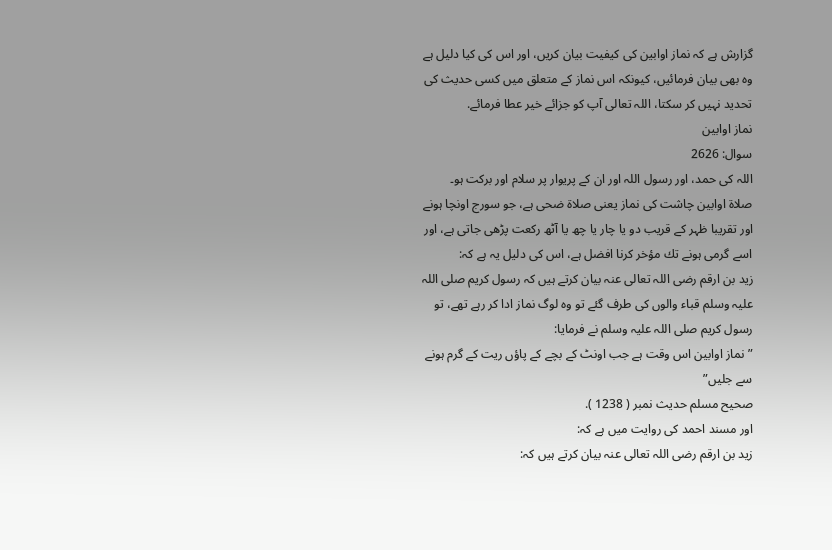گزارش ہے كہ نماز اوابين كى كيفيت بيان كريں، اور اس كى كيا دليل ہے وہ بھى بيان فرمائيں، كيونكہ اس نماز كے متعلق ميں كسى حديث كى تحديد نہيں كر سكتا، اللہ تعالى آپ كو جزائے خير عطا فرمائے.
نماز اوابين
سوال: 2626
اللہ کی حمد، اور رسول اللہ اور ان کے پریوار پر سلام اور برکت ہو۔
صلاۃ اوابين چاشت كى نماز يعنى صلاۃ ضحى ہے، جو سورج اونچا ہونے اور تقريبا ظہر كے قريب دو يا چار يا چھ يا آٹھ ركعت پڑھى جاتى ہے، اور اسے گرمى ہونے تك مؤخر كرنا افضل ہے، اس كى دليل يہ ہے كہ:
زيد بن ارقم رضى اللہ تعالى عنہ بيان كرتے ہيں كہ رسول كريم صلى اللہ عليہ وسلم قباء والوں كى طرف گئے تو وہ لوگ نماز ادا كر رہے تھے، تو رسول كريم صلى اللہ عليہ وسلم نے فرمايا:
” نماز اوابين اس وقت ہے جب اونٹ كے بچے كے پاؤں ريت كے گرم ہونے سے جليں”
صحيح مسلم حديث نمبر ( 1238 ).
اور مسند احمد كى روايت ميں ہے كہ:
زيد بن ارقم رضى اللہ تعالى عنہ بيان كرتے ہيں كہ: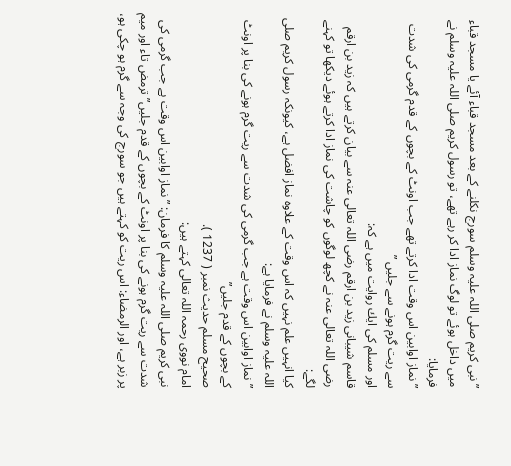” نبى كريم صلى اللہ عليہ وسلم سورج نكلنے كے بعد مسجد قباء آئے يا مسجد قباء ميں داخل ہوئے تو لوگ نماز ادا كر رہے تھے، تو رسول كريم صلى اللہ عليہ وسلم نے فرمايا:
” نماز اوابين اس وقت ادا كرتے تھے جب اونٹ كے بچوں كے قدم گرمى كى شدت سے ريت گرم ہونے سے جليں ”
اور مسلم كى ايك روايت ميں ہے كہ:
قاسم شيبانى زيد بن ارقم رضى اللہ تعالى عنہ سے بيان كرتے ہيں كہ زيد بن ارقم رضى اللہ تعالى عنہ نے كچھ لوگوں كو چاشت كى نماز ادا كرتے ہوئے ديكھا تو كہنے لگے:
كيا انہيں علم نہيں كہ اس وقت كے علاوہ نماز افضل ہے، كيونكہ رسول كريم صلى اللہ عليہ وسلم نے فرمايا ہے:
” نماز اوابين اس وقت ہے جب گرمى كى شدت سے ريت گرم ہونے كى بنا پر اونٹ كے بچوں كے قدم جليں”
صحيح مسلم حديث نمبر ( 1237 ).
امام نووى رحمہ اللہ تعالى كہتے ہيں:
نبى كريم صلى اللہ عليہ وسلم كا فرمان: ” نماز اوابين اس وقت ہے جب گرمى كى شدت سے ريت گرم ہونے كى بنا پر اونٹ كے بچوں كے قدم جليں” ترمض تاء اور ميم پر زبر ہے، اور الرمضاء: اس ريت كو كہتے ہيں جو سورج كى وجہ سے گرم ہو چكى ہو،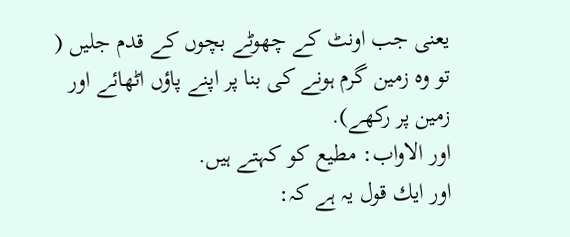يعنى جب اونٹ كے چھوٹے بچوں كے قدم جليں ( تو وہ زمين گرم ہونے كى بنا پر اپنے پاؤں اٹھائے اور زمين پر ركھے).
اور الاواب: مطيع كو كہتے ہيں.
اور ايك قول يہ ہے كہ: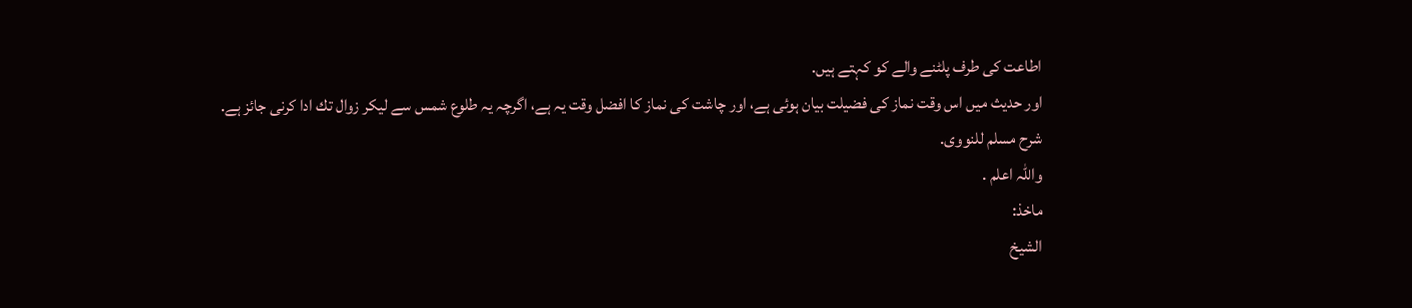اطاعت كى طرف پلٹنے والے كو كہتے ہيں.
اور حديث ميں اس وقت نماز كى فضيلت بيان ہوئى ہے، اور چاشت كى نماز كا افضل وقت يہ ہے، اگرچہ يہ طلوع شمس سے ليكر زوال تك ادا كرنى جائز ہے.
شرح مسلم للنووى.
واللہ اعلم .
ماخذ:
الشیخ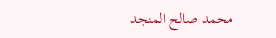محمد صالح المنجد